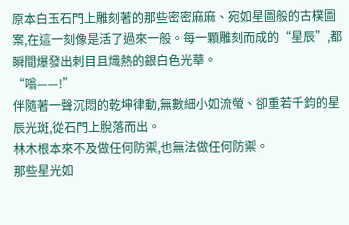原本白玉石門上雕刻著的那些密密麻麻、宛如星圖般的古樸圖案,在這一刻像是活了過來一般。每一顆雕刻而成的“星辰”,都瞬間爆發出刺目且熾熱的銀白色光華。
“嗡——!”
伴隨著一聲沉悶的乾坤律動,無數細小如流螢、卻重若千鈞的星辰光斑,從石門上脫落而出。
林木根本來不及做任何防禦,也無法做任何防禦。
那些星光如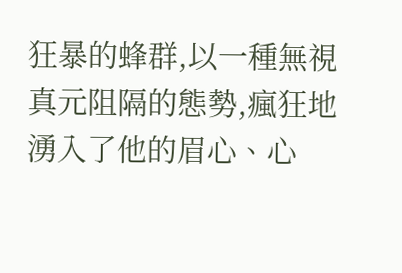狂暴的蜂群,以一種無視真元阻隔的態勢,瘋狂地湧入了他的眉心、心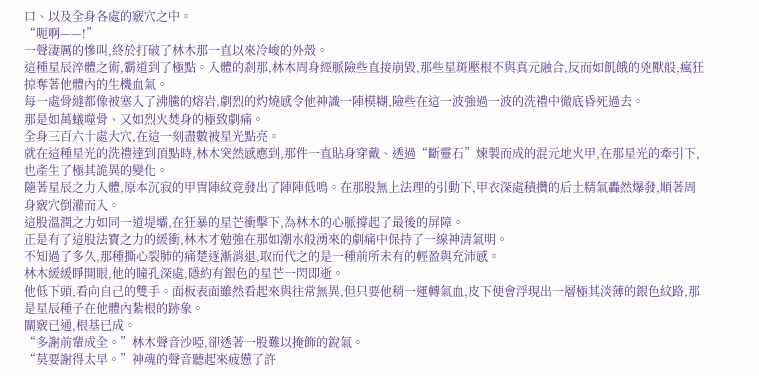口、以及全身各處的竅穴之中。
“呃啊——!”
一聲淒厲的慘叫,終於打破了林木那一直以來冷峻的外殼。
這種星辰淬體之術,霸道到了極點。入體的剎那,林木周身經脈險些直接崩毀,那些星斑壓根不與真元融合,反而如飢餓的兇獸般,瘋狂掠奪著他體內的生機血氣。
每一處骨縫都像被塞入了沸騰的熔岩,劇烈的灼燒感令他神識一陣模糊,險些在這一波強過一波的洗禮中徹底昏死過去。
那是如萬蟻噬骨、又如烈火焚身的極致劇痛。
全身三百六十處大穴,在這一刻盡數被星光點亮。
就在這種星光的洗禮達到頂點時,林木突然感應到,那件一直貼身穿戴、透過“斷靈石”煉製而成的混元地火甲,在那星光的牽引下,也產生了極其詭異的變化。
隨著星辰之力入體,原本沉寂的甲冑陣紋竟發出了陣陣低鳴。在那股無上法理的引動下,甲衣深處積攢的后土精氣轟然爆發,順著周身竅穴倒灌而入。
這股溫潤之力如同一道堤壩,在狂暴的星芒衝擊下,為林木的心脈撐起了最後的屏障。
正是有了這股法寶之力的緩衝,林木才勉強在那如潮水般湧來的劇痛中保持了一線神清氣明。
不知過了多久,那種撕心裂肺的痛楚逐漸消退,取而代之的是一種前所未有的輕盈與充沛感。
林木緩緩睜開眼,他的瞳孔深處,隱約有銀色的星芒一閃即逝。
他低下頭,看向自己的雙手。面板表面雖然看起來與往常無異,但只要他稍一運轉氣血,皮下便會浮現出一層極其淡薄的銀色紋路,那是星辰種子在他體內紮根的跡象。
關竅已通,根基已成。
“多謝前輩成全。”林木聲音沙啞,卻透著一股難以掩飾的銳氣。
“莫要謝得太早。”神魂的聲音聽起來疲憊了許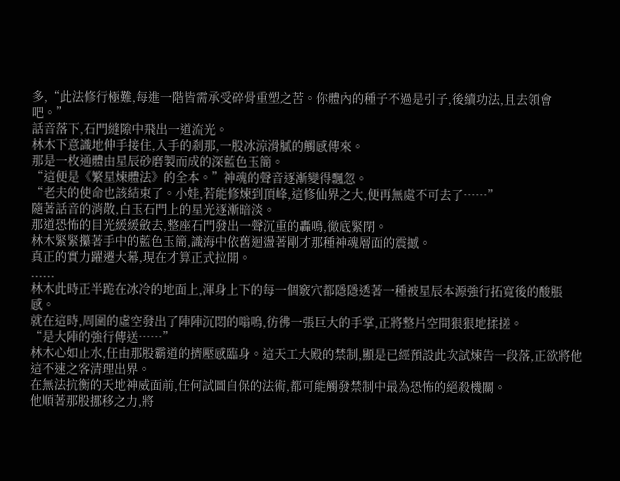多,“此法修行極難,每進一階皆需承受碎骨重塑之苦。你體內的種子不過是引子,後續功法,且去領會吧。”
話音落下,石門縫隙中飛出一道流光。
林木下意識地伸手接住,入手的剎那,一股冰涼滑膩的觸感傳來。
那是一枚通體由星辰砂磨製而成的深藍色玉簡。
“這便是《繁星煉體法》的全本。”神魂的聲音逐漸變得飄忽。
“老夫的使命也該結束了。小娃,若能修煉到頂峰,這修仙界之大,便再無處不可去了……”
隨著話音的消散,白玉石門上的星光逐漸暗淡。
那道恐怖的目光緩緩斂去,整座石門發出一聲沉重的轟鳴,徹底緊閉。
林木緊緊攥著手中的藍色玉簡,識海中依舊迴盪著剛才那種神魂層面的震撼。
真正的實力躍遷大幕,現在才算正式拉開。
......
林木此時正半跪在冰冷的地面上,渾身上下的每一個竅穴都隱隱透著一種被星辰本源強行拓寬後的酸脹感。
就在這時,周圍的虛空發出了陣陣沉悶的嗡鳴,彷彿一張巨大的手掌,正將整片空間狠狠地揉搓。
“是大陣的強行傳送……”
林木心如止水,任由那股霸道的擠壓感臨身。這天工大殿的禁制,顯是已經預設此次試煉告一段落,正欲將他這不速之客清理出界。
在無法抗衡的天地神威面前,任何試圖自保的法術,都可能觸發禁制中最為恐怖的絕殺機關。
他順著那股挪移之力,將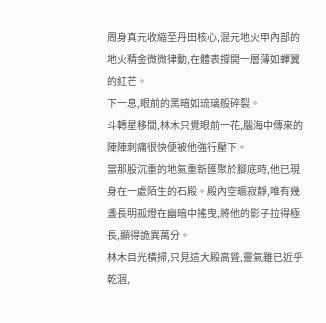周身真元收縮至丹田核心,混元地火甲內部的地火精金微微律動,在體表撐開一層薄如蟬翼的紅芒。
下一息,眼前的黑暗如琉璃般碎裂。
斗轉星移間,林木只覺眼前一花,腦海中傳來的陣陣刺痛很快便被他強行壓下。
當那股沉重的地氣重新匯聚於腳底時,他已現身在一處陌生的石殿。殿內空曠寂靜,唯有幾盞長明孤燈在幽暗中搖曳,將他的影子拉得極長,顯得詭異萬分。
林木目光橫掃,只見這大殿高聳,靈氣雖已近乎乾涸,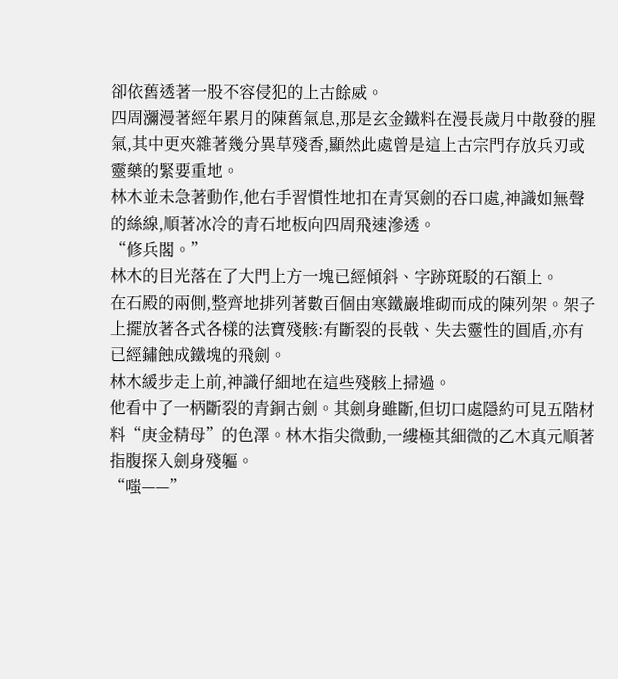卻依舊透著一股不容侵犯的上古餘威。
四周瀰漫著經年累月的陳舊氣息,那是玄金鐵料在漫長歲月中散發的腥氣,其中更夾雜著幾分異草殘香,顯然此處曾是這上古宗門存放兵刃或靈藥的緊要重地。
林木並未急著動作,他右手習慣性地扣在青冥劍的吞口處,神識如無聲的絲線,順著冰冷的青石地板向四周飛速滲透。
“修兵閣。”
林木的目光落在了大門上方一塊已經傾斜、字跡斑駁的石額上。
在石殿的兩側,整齊地排列著數百個由寒鐵巖堆砌而成的陳列架。架子上擺放著各式各樣的法寶殘骸:有斷裂的長戟、失去靈性的圓盾,亦有已經鏽蝕成鐵塊的飛劍。
林木緩步走上前,神識仔細地在這些殘骸上掃過。
他看中了一柄斷裂的青銅古劍。其劍身雖斷,但切口處隱約可見五階材料“庚金精母”的色澤。林木指尖微動,一縷極其細微的乙木真元順著指腹探入劍身殘軀。
“嗤——”